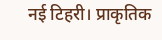नई टिहरी। प्राकृतिक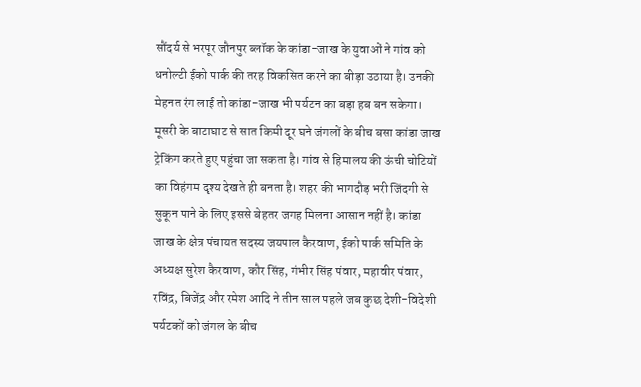सौंदर्य से भरपूर जौनपुर ब्लॉक के कांडा-जाख के युवाओं ने गांव को धनोल्टी ईको पार्क की तरह विकसित करने का बीड़ा उठाया है। उनकी मेहनत रंग लाई तो कांडा-जाख भी पर्यटन का बड़ा हब बन सकेगा।
मूसरी के बाटाघाट से सात किमी दूर घने जंगलों के बीच बसा कांडा जाख ट्रेकिंग करते हुए पहुंचा जा सकता है। गांव से हिमालय की ऊंची चोटियों का विहंगम दृश्य देखते ही बनता है। शहर की भागदौड़ भरी जिंदगी से सुकून पाने के लिए इससे बेहतर जगह मिलना आसान नहीं है। कांडा जाख के क्षेत्र पंचायत सदस्य जयपाल कैरवाण, ईको पार्क समिति के अध्यक्ष सुरेश कैरवाण, कौर सिंह, गंभीर सिंह पंवार, महावीर पंवार, रविंद्र, बिजेंद्र और रमेश आदि ने तीन साल पहले जब कुछ देशी-विदेशी पर्यटकों को जंगल के बीच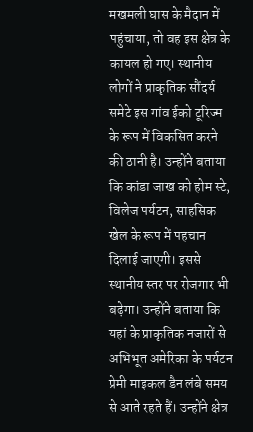मखमली घास के मैदान में पहुंचाया, तो वह इस क्षेत्र के कायल हो गए। स्थानीय लोगों ने प्राकृतिक सौंदर्य समेटे इस गांव ईको टूरिज्म के रूप में विकसित करने की ठानी है। उन्होंने बताया कि कांडा जाख को होम स्टे, विलेज पर्यटन, साहसिक खेल के रूप में पहचान दिलाई जाएगी। इससे स्थानीय स्तर पर रोजगार भी बढ़ेगा। उन्होंने बताया कि यहां के प्राकृतिक नजारों से अभिभूत अमेरिका के पर्यटन प्रेमी माइकल डैन लंबे समय से आते रहते हैं। उन्होंने क्षेत्र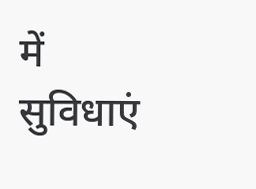में सुविधाएं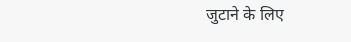जुटाने के लिए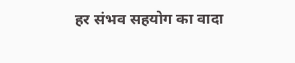हर संभव सहयोग का वादा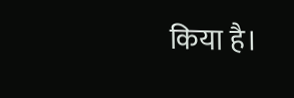किया है।